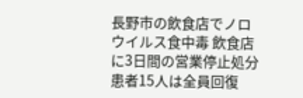長野市の飲食店でノロウイルス食中毒 飲食店に3日間の営業停止処分 患者15人は全員回復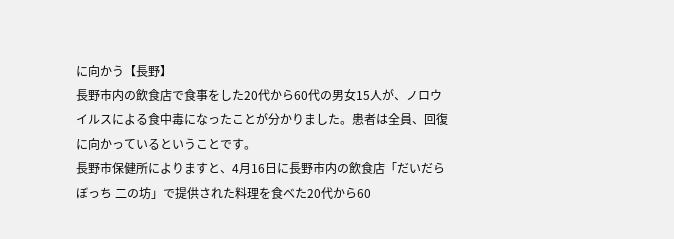に向かう【長野】
長野市内の飲食店で食事をした20代から60代の男女15人が、ノロウイルスによる食中毒になったことが分かりました。患者は全員、回復に向かっているということです。
長野市保健所によりますと、4月16日に長野市内の飲食店「だいだらぼっち 二の坊」で提供された料理を食べた20代から60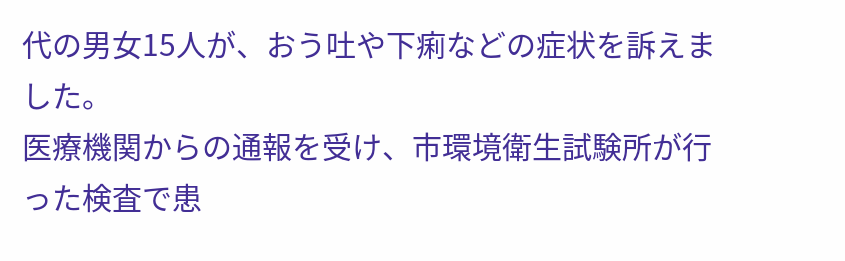代の男女15人が、おう吐や下痢などの症状を訴えました。
医療機関からの通報を受け、市環境衛生試験所が行った検査で患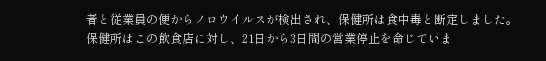者と従業員の便からノロウイルスが検出され、保健所は食中毒と断定しました。
保健所はこの飲食店に対し、21日から3日間の営業停止を命じていま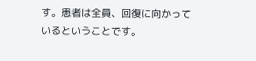す。患者は全員、回復に向かっているということです。